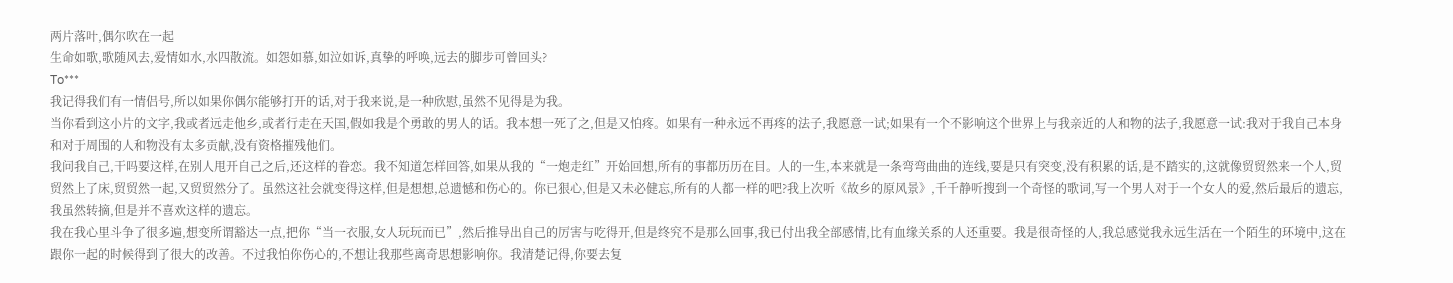两片落叶,偶尔吹在一起
生命如歌,歌随风去,爱情如水,水四散流。如怨如慕,如泣如诉,真挚的呼唤,远去的脚步可曾回头?
To***
我记得我们有一情侣号,所以如果你偶尔能够打开的话,对于我来说,是一种欣慰,虽然不见得是为我。
当你看到这小片的文字,我或者远走他乡,或者行走在天国,假如我是个勇敢的男人的话。我本想一死了之,但是又怕疼。如果有一种永远不再疼的法子,我愿意一试;如果有一个不影响这个世界上与我亲近的人和物的法子,我愿意一试:我对于我自己本身和对于周围的人和物没有太多贡献,没有资格摧残他们。
我问我自己,干吗要这样,在别人甩开自己之后,还这样的眷恋。我不知道怎样回答,如果从我的“一炮走红”开始回想,所有的事都历历在目。人的一生,本来就是一条弯弯曲曲的连线,要是只有突变,没有积累的话,是不踏实的,这就像贸贸然来一个人,贸贸然上了床,贸贸然一起,又贸贸然分了。虽然这社会就变得这样,但是想想,总遗憾和伤心的。你已狠心,但是又未必健忘,所有的人都一样的吧?我上次听《故乡的原风景》,千千静听搜到一个奇怪的歌词,写一个男人对于一个女人的爱,然后最后的遗忘,我虽然转摘,但是并不喜欢这样的遗忘。
我在我心里斗争了很多遍,想变所谓豁达一点,把你“当一衣服,女人玩玩而已”,然后推导出自己的厉害与吃得开,但是终究不是那么回事,我已付出我全部感情,比有血缘关系的人还重要。我是很奇怪的人,我总感觉我永远生活在一个陌生的环境中,这在跟你一起的时候得到了很大的改善。不过我怕你伤心的,不想让我那些离奇思想影响你。我清楚记得,你要去复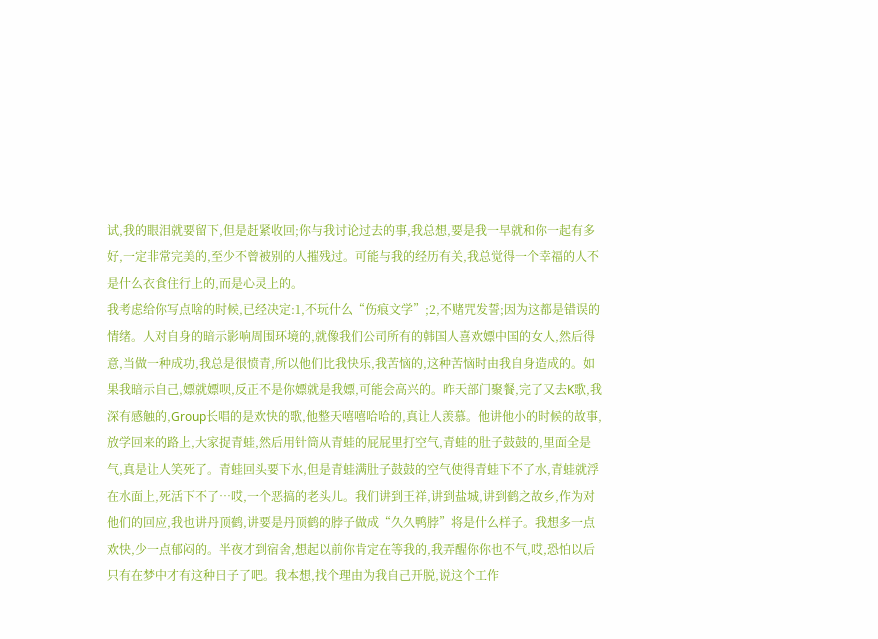试,我的眼泪就要留下,但是赶紧收回;你与我讨论过去的事,我总想,要是我一早就和你一起有多好,一定非常完美的,至少不曾被别的人摧残过。可能与我的经历有关,我总觉得一个幸福的人不是什么衣食住行上的,而是心灵上的。
我考虑给你写点啥的时候,已经决定:1,不玩什么“伤痕文学”;2,不赌咒发誓;因为这都是错误的情绪。人对自身的暗示影响周围环境的,就像我们公司所有的韩国人喜欢嫖中国的女人,然后得意,当做一种成功,我总是很愤青,所以他们比我快乐,我苦恼的,这种苦恼时由我自身造成的。如果我暗示自己,嫖就嫖呗,反正不是你嫖就是我嫖,可能会高兴的。昨天部门聚餐,完了又去K歌,我深有感触的,Group长唱的是欢快的歌,他整天嘻嘻哈哈的,真让人羡慕。他讲他小的时候的故事,放学回来的路上,大家捉青蛙,然后用针筒从青蛙的屁屁里打空气,青蛙的肚子鼓鼓的,里面全是气,真是让人笑死了。青蛙回头要下水,但是青蛙满肚子鼓鼓的空气使得青蛙下不了水,青蛙就浮在水面上,死活下不了…哎,一个恶搞的老头儿。我们讲到王祥,讲到盐城,讲到鹤之故乡,作为对他们的回应,我也讲丹顶鹤,讲要是丹顶鹤的脖子做成“久久鸭脖”将是什么样子。我想多一点欢快,少一点郁闷的。半夜才到宿舍,想起以前你肯定在等我的,我弄醒你你也不气,哎,恐怕以后只有在梦中才有这种日子了吧。我本想,找个理由为我自己开脱,说这个工作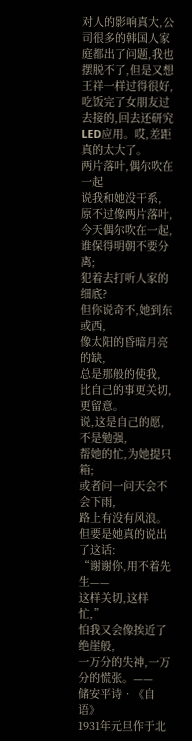对人的影响真大,公司很多的韩国人家庭都出了问题,我也摆脱不了,但是又想王祥一样过得很好,吃饭完了女朋友过去接的,回去还研究LED应用。哎,差距真的太大了。
两片落叶,偶尔吹在一起
说我和她没干系,
原不过像两片落叶,
今天偶尔吹在一起,
谁保得明朝不要分离;
犯着去打听人家的细底?
但你说奇不,她到东或西,
像太阳的昏暗月亮的缺,
总是那般的使我,
比自己的事更关切,更留意。
说,这是自己的愿,不是勉强,
帮她的忙,为她提只箱;
或者问一问天会不会下雨,
路上有没有风浪。
但要是她真的说出了这话:
“谢谢你,用不着先生——
这样关切,这样忙,”
怕我又会像挨近了绝崖般,
一万分的失神,一万分的慌张。——
储安平诗•《自语》
1931年元旦作于北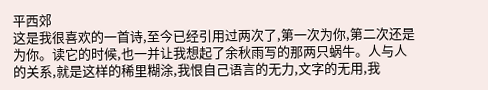平西郊
这是我很喜欢的一首诗,至今已经引用过两次了,第一次为你,第二次还是为你。读它的时候,也一并让我想起了余秋雨写的那两只蜗牛。人与人的关系,就是这样的稀里糊涂,我恨自己语言的无力,文字的无用,我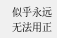似乎永远无法用正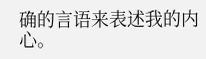确的言语来表述我的内心。